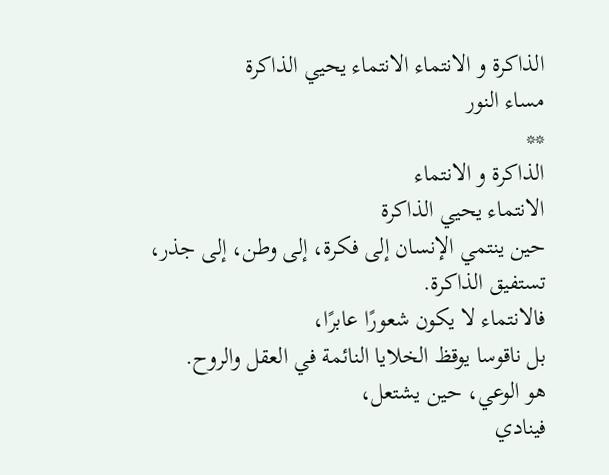الذاكرة و الانتماء الانتماء يحيي الذاكرة
مساء النور
**
الذاكرة و الانتماء
الانتماء يحيي الذاكرة
حين ينتمي الإنسان إلى فكرة، إلى وطن، إلى جذر،
تستفيق الذاكرة.
فالانتماء لا يكون شعورًا عابرًا،
بل ناقوسا يوقظ الخلايا النائمة في العقل والروح.
هو الوعي، حين يشتعل،
فينادي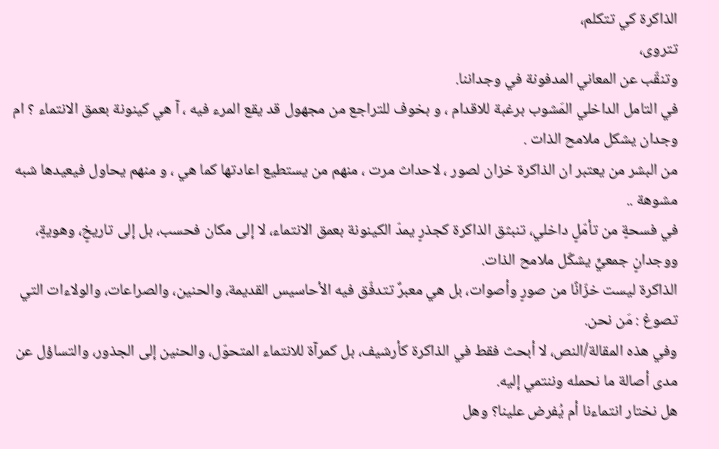الذاكرة كي تتكلم،
تتروى،
وتنقّب عن المعاني المدفونة في وجداننا.
في التامل الداخلي المَشوب برغبة للاقدام ، و بخوف للتراجع من مجهول قد يقع المرء فيه ، آ هي كينونة بعمق الانتماء ؟ ام وجدان يشكل ملامح الذات .
من البشر من يعتبر ان الذاكرة خزان لصور ، لاحداث مرت ، منهم من يستطيع اعادتها كما هي ، و منهم يحاول فيعيدها شبه مشوهة ..
في فسحةٍ من تأمّلٍ داخلي، تنبثق الذاكرة كجذرٍ يمدّ الكينونة بعمق الانتماء، لا إلى مكان فحسب، بل إلى تاريخٍ، وهويةٍ، ووجدانٍ جمعيٍّ يشكّل ملامح الذات.
الذاكرة ليست خزّانًا من صورٍ وأصوات، بل هي معبرٌ تتدفّق فيه الأحاسيس القديمة، والحنين، والصراعات، والولاءات التي تصوغ : مَن نحن.
وفي هذه المقالة/النص، لا أبحث فقط في الذاكرة كأرشيف، بل كمرآة للانتماء المتحوّل، والحنين إلى الجذور، والتساؤل عن مدى أصالة ما نحمله وننتمي إليه.
هل نختار انتماءنا أم يُفرض علينا؟ وهل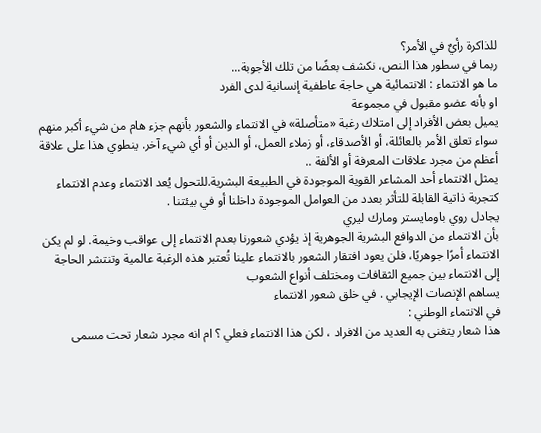للذاكرة رأيٌ في الأمر؟
ربما في سطور هذا النص، نكشف بعضًا من تلك الأجوبة...
ما هو الانتماء : الانتمائية هي حاجة عاطفية إنسانية لدى الفرد
او بأنه عضو مقبول في مجموعة
يميل بعض الأفراد إلى امتلاك رغبة «متأصلة» في الانتماء والشعور بأنهم جزء هام من شيء أكبر منهم سواء تعلق الأمر بالعائلة، أو الأصدقاء، أو زملاء العمل، أو الدين أو أي شيء آخر. ينطوي هذا على علاقة أعظم من مجرد علاقات المعرفة أو الألفة ..
يمثل الانتماء أحد المشاعر القوية الموجودة في الطبيعة البشرية.للتحول يُعد الانتماء وعدم الانتماء كتجربة ذاتية القابلة للتأثر بعدد من العوامل الموجودة داخلنا أو في بيئتنا .
يجادل روي باومايستر ومارك ليري
بأن الانتماء من الدوافع البشرية الجوهرية إذ يؤدي شعورنا بعدم الانتماء إلى عواقب وخيمة. لو لم يكن الانتماء أمرًا جوهريًا، فلن يعود افتقار الشعور بالانتماء علينا تُعتبر هذه الرغبة عالمية وتنتشر الحاجة إلى الانتماء بين جميع الثقافات ومختلف أنواع الشعوب
يساهم الإنصات الإيجابي . في خلق شعور الانتماء
في الانتماء الوطني :
هذا شعار يتغنى به العديد من الافراد ، لكن هذا الانتماء فعلي ؟ ام انه مجرد شعار تحت مسمى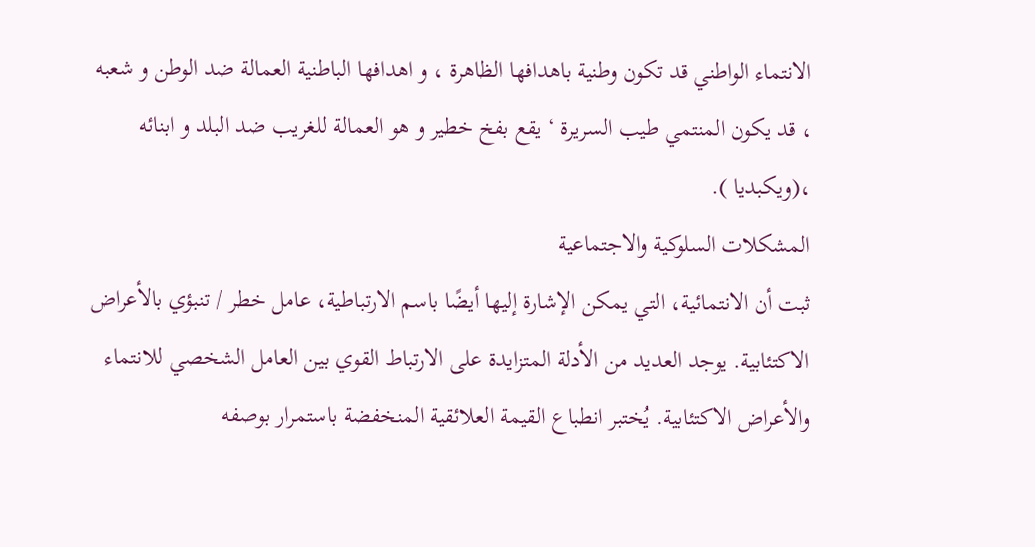الانتماء الواطني قد تكون وطنية باهدافها الظاهرة ، و اهدافها الباطنية العمالة ضد الوطن و شعبه ، قد يكون المنتمي طيب السريرة ‘ يقع بفخ خطير و هو العمالة للغريب ضد البلد و ابنائه ،(ويكبديا ).
المشكلات السلوكية والاجتماعية
ثبت أن الانتمائية، التي يمكن الإشارة إليها أيضًا باسم الارتباطية، عامل خطر / تنبؤي بالأعراض الاكتئابية. يوجد العديد من الأدلة المتزايدة على الارتباط القوي بين العامل الشخصي للانتماء والأعراض الاكتئابية. يُختبر انطباع القيمة العلائقية المنخفضة باستمرار بوصفه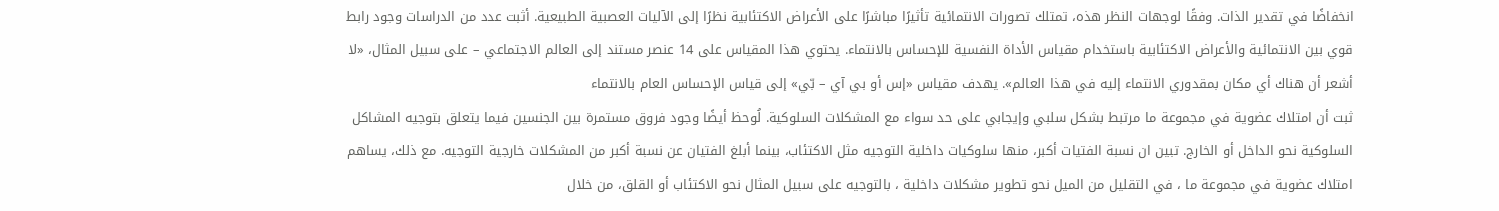انخفاضًا في تقدير الذات. وفقًا لوجهات النظر هذه، تمتلك تصورات الانتمائية تأثيرًا مباشرًا على الأعراض الاكتئابية نظرًا إلى الآليات العصبية الطبيعية. أثبت عدد من الدراسات وجود رابط قوي بين الانتمائية والأعراض الاكتئابية باستخدام مقياس الأداة النفسية للإحساس بالانتماء. يحتوي هذا المقياس على 14 عنصر مستند إلى العالم الاجتماعي – على سبيل المثال، «لا أشعر أن هناك أي مكان بمقدوري الانتماء إليه في هذا العالم». يهدف مقياس «إس أو بي آي – بّي» إلى قياس الإحساس العام بالانتماء
ثبت أن امتلاك عضوية في مجموعة ما مرتبط بشكل سلبي وإيجابي على حد سواء مع المشكلات السلوكية. لُوحظ أيضًا وجود فروق مستمرة بين الجنسين فيما يتعلق بتوجيه المشاكل السلوكية نحو الداخل أو الخارج. تبين ان نسبة الفتيات أكبر، منها سلوكيات داخلية التوجيه مثل الاكتئاب، بينما أبلغ الفتيان عن نسبة أكبر من المشكلات خارجية التوجيه. مع ذلك، يساهم امتلاك عضوية في مجموعة ما ، في التقليل من الميل نحو تطوير مشكلات داخلية ، بالتوجيه على سبيل المثال نحو الاكتئاب أو القلق، من خلال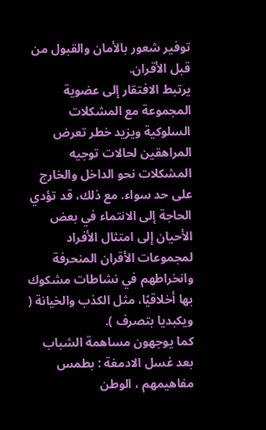توفير شعور بالأمان والقبول من قبل الأقران.
يرتبط الافتقار إلى عضوية المجموعة مع المشكلات السلوكية ويزيد خطر تعرض المراهقين لحالات توجيه المشكلات نحو الداخل والخارج على حد سواء. مع ذلك، قد تؤدي الحاجة إلى الانتماء في بعض الأحيان إلى امتثال الأفراد لمجموعات الأقران المنحرفة وانخراطهم في نشاطات مشكوك بها أخلاقيًا، مثل الكذب والخيانة ( ويكبديا بتصرف ).
كما يوجهون مساهمة الشباب بعد غسل الادمغة : بطمس مفاهيمهم ، الوطن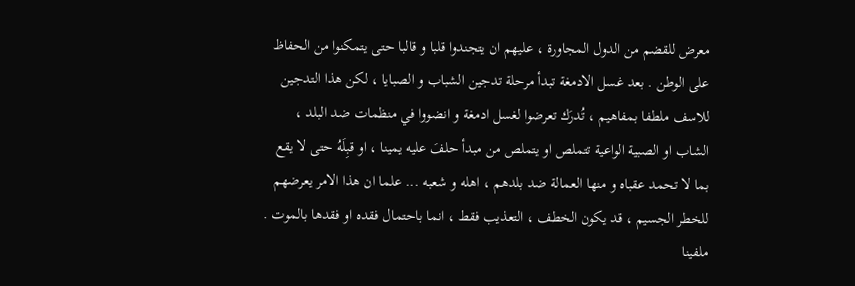معرض للقضم من الدول المجاورة ، عليهم ان يتجندوا قلبا و قالبا حتى يتمكنوا من الحفاظ على الوطن . بعد غسل الادمغة تبدأ مرحلة تدجين الشباب و الصبايا ، لكن هذا التدجين للاسف ملطفا بمفاهيم ، تُدرَك تعرضوا لغسل ادمغة و انضووا في منظمات ضد البلد ، الشاب او الصبية الواعية تتملص او يتملص من مبدأ حلفَ عليه يمينا ، او قبِلَهُ حتى لا يقع بما لا تحمد عقباه و منها العمالة ضد بلدهم ، اهله و شعبه ... علما ان هذا الامر يعرضهم للخطر الجسيم ، قد يكون الخطف ، التعذيب فقط ، انما باحتمال فقده او فقدها بالموت .
ملفينا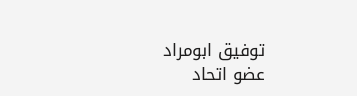توفيق ابومراد
عضو اتحاد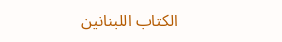الكتاب اللبنانين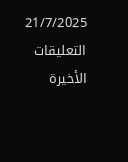21/7/2025
التعليقات الأخيرة